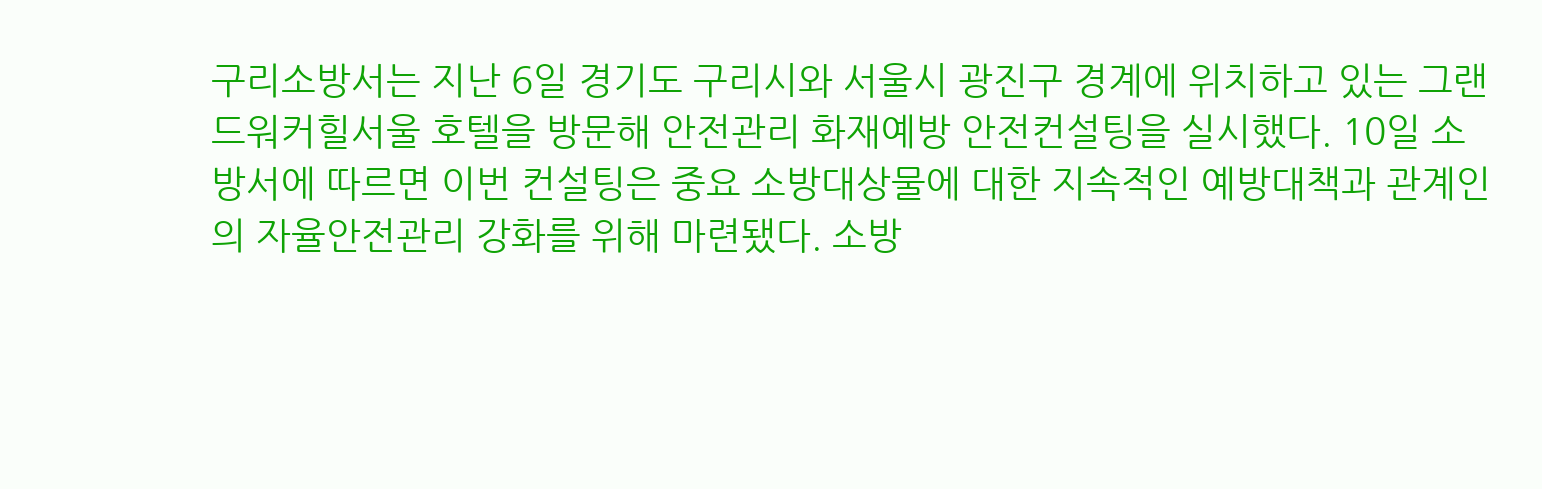구리소방서는 지난 6일 경기도 구리시와 서울시 광진구 경계에 위치하고 있는 그랜드워커힐서울 호텔을 방문해 안전관리 화재예방 안전컨설팅을 실시했다. 10일 소방서에 따르면 이번 컨설팅은 중요 소방대상물에 대한 지속적인 예방대책과 관계인의 자율안전관리 강화를 위해 마련됐다. 소방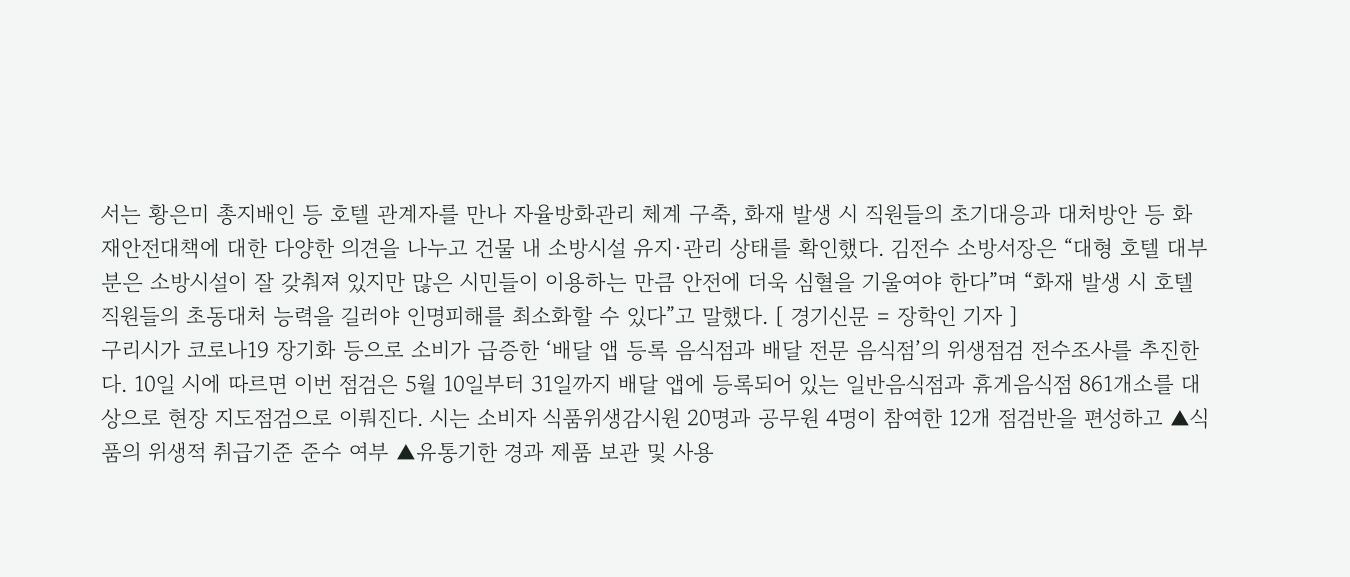서는 황은미 총지배인 등 호텔 관계자를 만나 자율방화관리 체계 구축, 화재 발생 시 직원들의 초기대응과 대처방안 등 화재안전대책에 대한 다양한 의견을 나누고 건물 내 소방시설 유지·관리 상태를 확인했다. 김전수 소방서장은 “대형 호텔 대부분은 소방시설이 잘 갖춰져 있지만 많은 시민들이 이용하는 만큼 안전에 더욱 심혈을 기울여야 한다”며 “화재 발생 시 호텔직원들의 초동대처 능력을 길러야 인명피해를 최소화할 수 있다”고 말했다. [ 경기신문 = 장학인 기자 ]
구리시가 코로나19 장기화 등으로 소비가 급증한 ‘배달 앱 등록 음식점과 배달 전문 음식점’의 위생점검 전수조사를 추진한다. 10일 시에 따르면 이번 점검은 5월 10일부터 31일까지 배달 앱에 등록되어 있는 일반음식점과 휴게음식점 861개소를 대상으로 현장 지도점검으로 이뤄진다. 시는 소비자 식품위생감시원 20명과 공무원 4명이 참여한 12개 점검반을 편성하고 ▲식품의 위생적 취급기준 준수 여부 ▲유통기한 경과 제품 보관 및 사용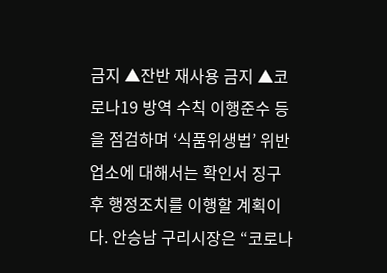금지 ▲잔반 재사용 금지 ▲코로나19 방역 수칙 이행준수 등을 점검하며 ‘식품위생법’ 위반 업소에 대해서는 확인서 징구 후 행정조치를 이행할 계획이다. 안승남 구리시장은 “코로나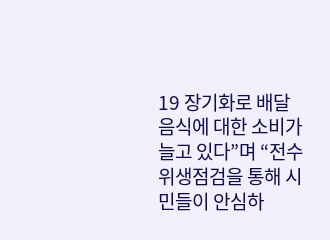19 장기화로 배달 음식에 대한 소비가 늘고 있다”며 “전수 위생점검을 통해 시민들이 안심하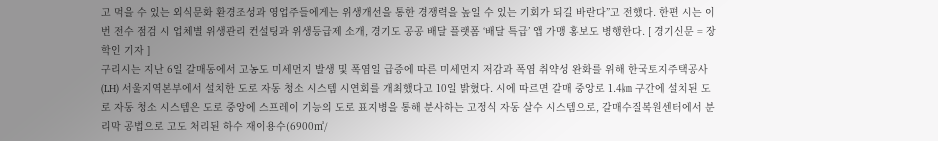고 먹을 수 있는 외식문화 환경조성과 영업주들에게는 위생개선을 통한 경쟁력을 높일 수 있는 기회가 되길 바란다”고 전했다. 한편 시는 이번 전수 점검 시 업체별 위생관리 컨설팅과 위생등급제 소개, 경기도 공공 배달 플랫폼 ‘배달 특급’ 앱 가맹 홍보도 병행한다. [ 경기신문 = 장학인 기자 ]
구리시는 지난 6일 갈매동에서 고농도 미세먼지 발생 및 폭염일 급증에 따른 미세먼지 저감과 폭염 취약성 완화를 위해 한국토지주택공사(LH) 서울지역본부에서 설치한 도로 자동 청소 시스템 시연회를 개최했다고 10일 밝혔다. 시에 따르면 갈매 중앙로 1.4㎞ 구간에 설치된 도로 자동 청소 시스템은 도로 중앙에 스프레이 기능의 도로 표지병을 통해 분사하는 고정식 자동 살수 시스템으로, 갈매수질복원센터에서 분리막 공법으로 고도 처리된 하수 재이용수(6900㎥/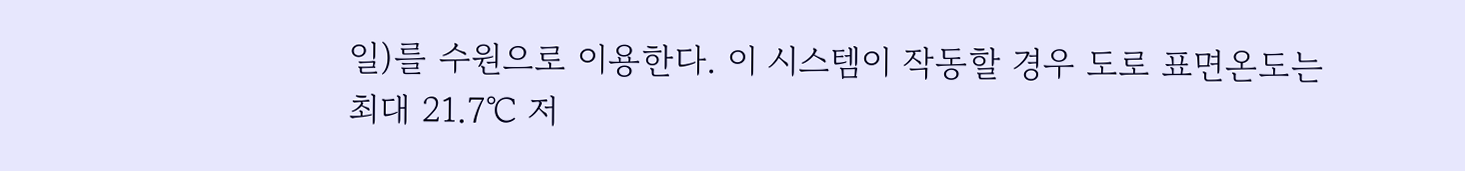일)를 수원으로 이용한다. 이 시스템이 작동할 경우 도로 표면온도는 최대 21.7℃ 저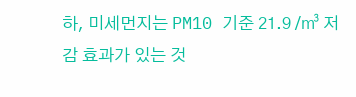하, 미세먼지는 PM10 기준 21.9 /㎥ 저감 효과가 있는 것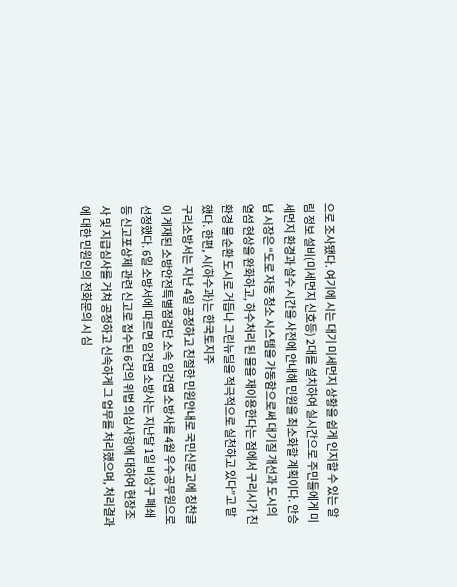으로 조사됐다. 여기에 시는 대기 미세먼지 상황을 쉽게 인지할 수 있는 알림 정보 설비(미세먼지 신호등) 2대를 설치하여 실시간으로 주민들에게 미세먼지 환경과 살수 시간을 사전에 안내해 민원을 최소화할 계획이다. 안승남 시장은 “도로 자동 청소 시스템을 가동함으로써 대기질 개선과 도시의 열섬 현상을 완화하고, 하수처리 된 물을 재이용한다는 점에서 구리시가 친환경 물 순환 도시로 거듭나 그린뉴딜을 적극적으로 실천하고 있다”고 말했다. 한편, 시(하수과)는 한국토지주
구리소방서는 지난 4일 공정하고 친절한 민원안내로 국민신문고에 칭찬글이 게재된 소방안전특별점검단 소속 임건엽 소방사를 4월 우수공무원으로 선정했다. 6일 소방서에 따르면 임건엽 소방사는 지난달 1일 비상구 폐쇄 등 신고포상제 관련 신고로 접수된 6건의 위법 의심사항에 대하여 현장조사 및 지급심사를 거쳐 공정하고 신속하게 그 업무를 처리했으며, 처리결과에 대한 민원인의 전화문의 시 심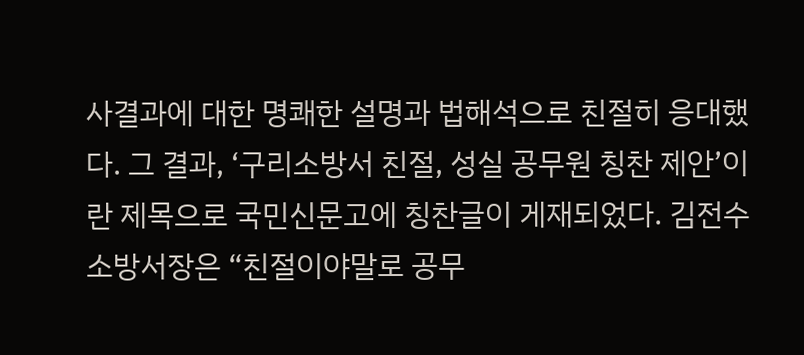사결과에 대한 명쾌한 설명과 법해석으로 친절히 응대했다. 그 결과, ‘구리소방서 친절, 성실 공무원 칭찬 제안’이란 제목으로 국민신문고에 칭찬글이 게재되었다. 김전수 소방서장은 “친절이야말로 공무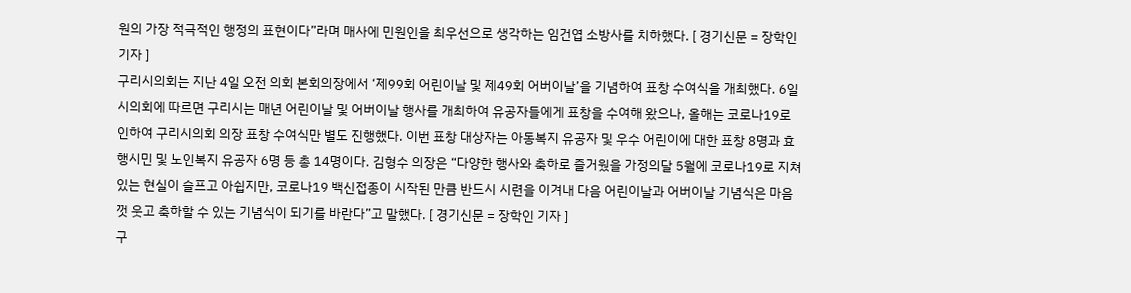원의 가장 적극적인 행정의 표현이다”라며 매사에 민원인을 최우선으로 생각하는 임건엽 소방사를 치하했다. [ 경기신문 = 장학인 기자 ]
구리시의회는 지난 4일 오전 의회 본회의장에서 ‘제99회 어린이날 및 제49회 어버이날’을 기념하여 표창 수여식을 개최했다. 6일 시의회에 따르면 구리시는 매년 어린이날 및 어버이날 행사를 개최하여 유공자들에게 표창을 수여해 왔으나, 올해는 코로나19로 인하여 구리시의회 의장 표창 수여식만 별도 진행했다. 이번 표창 대상자는 아동복지 유공자 및 우수 어린이에 대한 표창 8명과 효행시민 및 노인복지 유공자 6명 등 총 14명이다. 김형수 의장은 “다양한 행사와 축하로 즐거웠을 가정의달 5월에 코로나19로 지쳐있는 현실이 슬프고 아쉽지만, 코로나19 백신접종이 시작된 만큼 반드시 시련을 이겨내 다음 어린이날과 어버이날 기념식은 마음껏 웃고 축하할 수 있는 기념식이 되기를 바란다”고 말했다. [ 경기신문 = 장학인 기자 ]
구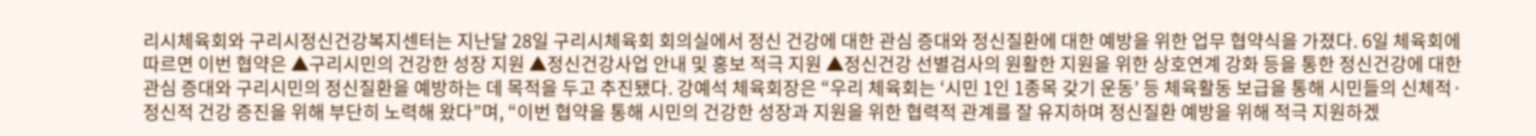리시체육회와 구리시정신건강복지센터는 지난달 28일 구리시체육회 회의실에서 정신 건강에 대한 관심 증대와 정신질환에 대한 예방을 위한 업무 협약식을 가졌다. 6일 체육회에 따르면 이번 협약은 ▲구리시민의 건강한 성장 지원 ▲정신건강사업 안내 및 홍보 적극 지원 ▲정신건강 선별검사의 원활한 지원을 위한 상호연계 강화 등을 통한 정신건강에 대한 관심 증대와 구리시민의 정신질환을 예방하는 데 목적을 두고 추진됐다. 강예석 체육회장은 “우리 체육회는 ‘시민 1인 1종목 갖기 운동’ 등 체육활동 보급을 통해 시민들의 신체적·정신적 건강 증진을 위해 부단히 노력해 왔다”며, “이번 협약을 통해 시민의 건강한 성장과 지원을 위한 협력적 관계를 잘 유지하며 정신질환 예방을 위해 적극 지원하겠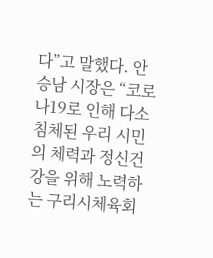다”고 말했다. 안승남 시장은 “코로나19로 인해 다소 침체된 우리 시민의 체력과 정신건강을 위해 노력하는 구리시체육회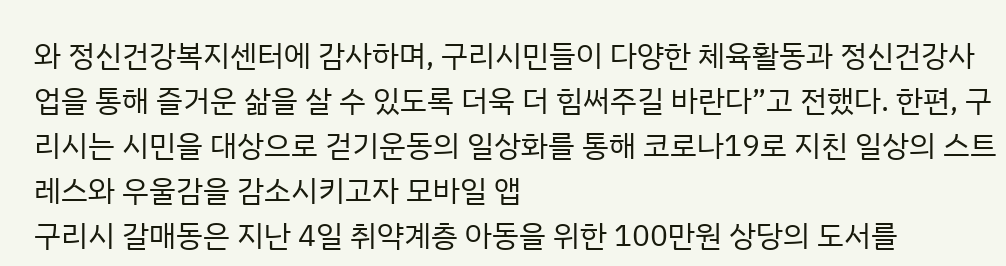와 정신건강복지센터에 감사하며, 구리시민들이 다양한 체육활동과 정신건강사업을 통해 즐거운 삶을 살 수 있도록 더욱 더 힘써주길 바란다”고 전했다. 한편, 구리시는 시민을 대상으로 걷기운동의 일상화를 통해 코로나19로 지친 일상의 스트레스와 우울감을 감소시키고자 모바일 앱
구리시 갈매동은 지난 4일 취약계층 아동을 위한 100만원 상당의 도서를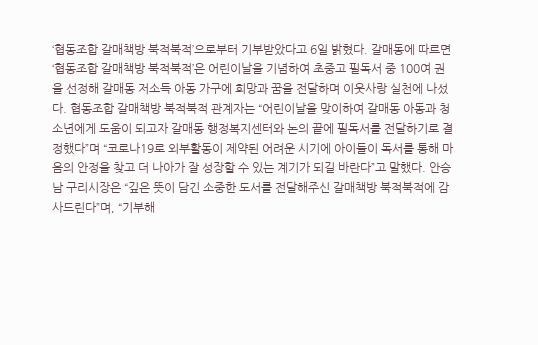‘협동조합 갈매책방 북적북적’으로부터 기부받았다고 6일 밝혔다. 갈매동에 따르면 ‘협동조합 갈매책방 북적북적’은 어린이날을 기념하여 초중고 필독서 중 100여 권을 선정해 갈매동 저소득 아동 가구에 희망과 꿈을 전달하며 이웃사랑 실천에 나섰다. 협동조합 갈매책방 북적북적 관계자는 “어린이날을 맞이하여 갈매동 아동과 청소년에게 도움이 되고자 갈매동 행정복지센터와 논의 끝에 필독서를 전달하기로 결정했다”며 “코로나19로 외부활동이 제약된 어려운 시기에 아이들이 독서를 통해 마음의 안정을 찾고 더 나아가 잘 성장할 수 있는 계기가 되길 바란다”고 말했다. 안승남 구리시장은 “깊은 뜻이 담긴 소중한 도서를 전달해주신 갈매책방 북적북적에 감사드린다”며, “기부해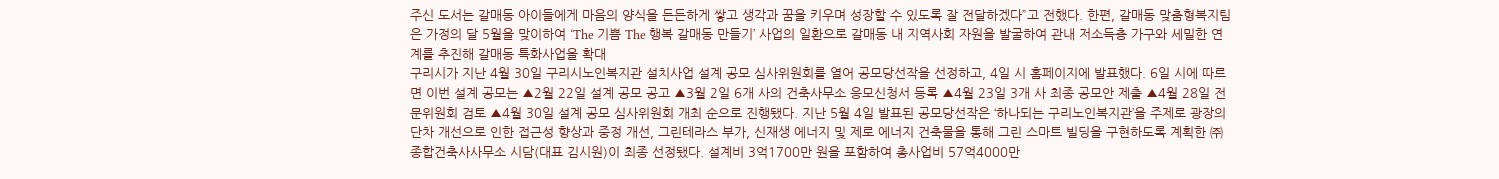주신 도서는 갈매동 아이들에게 마음의 양식을 든든하게 쌓고 생각과 꿈을 키우며 성장할 수 있도록 잘 전달하겠다”고 전했다. 한편, 갈매동 맞춤형복지팀은 가정의 달 5월을 맞이하여 ‘The 기쁨 The 행복 갈매동 만들기’ 사업의 일환으로 갈매동 내 지역사회 자원을 발굴하여 관내 저소득층 가구와 세밀한 연계를 추진해 갈매동 특화사업을 확대
구리시가 지난 4월 30일 구리시노인복지관 설치사업 설계 공모 심사위원회를 열어 공모당선작을 선정하고, 4일 시 홈페이지에 발표했다. 6일 시에 따르면 이번 설계 공모는 ▲2월 22일 설계 공모 공고 ▲3월 2일 6개 사의 건축사무소 응모신청서 등록 ▲4월 23일 3개 사 최종 공모안 제출 ▲4월 28일 전문위원회 검토 ▲4월 30일 설계 공모 심사위원회 개최 순으로 진행됐다. 지난 5월 4일 발표된 공모당선작은 ‘하나되는 구리노인복지관’을 주제로 광장의 단차 개선으로 인한 접근성 향상과 중정 개선, 그린테라스 부가, 신재생 에너지 및 제로 에너지 건축물을 통해 그린 스마트 빌딩을 구현하도록 계획한 ㈜종합건축사사무소 시담(대표 김시원)이 최종 선정됐다. 설계비 3억1700만 원을 포함하여 총사업비 57억4000만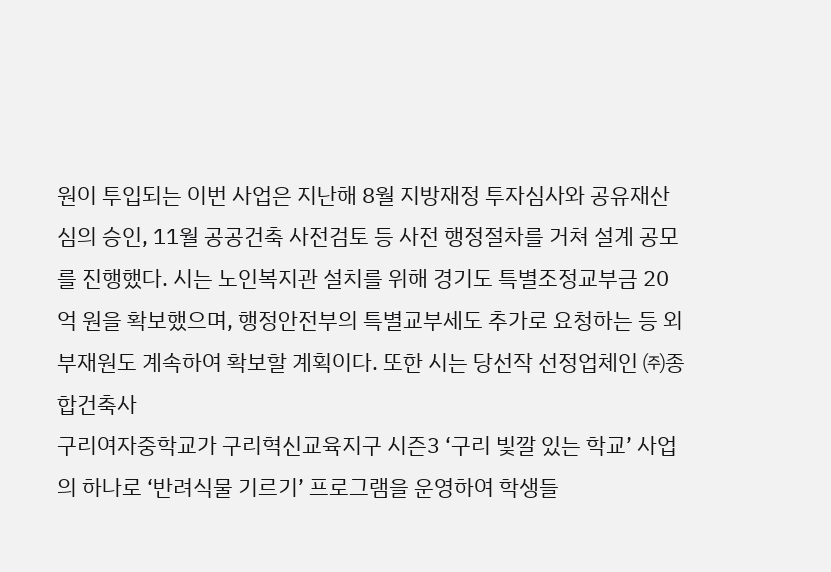원이 투입되는 이번 사업은 지난해 8월 지방재정 투자심사와 공유재산 심의 승인, 11월 공공건축 사전검토 등 사전 행정절차를 거쳐 설계 공모를 진행했다. 시는 노인복지관 설치를 위해 경기도 특별조정교부금 20억 원을 확보했으며, 행정안전부의 특별교부세도 추가로 요청하는 등 외부재원도 계속하여 확보할 계획이다. 또한 시는 당선작 선정업체인 ㈜종합건축사
구리여자중학교가 구리혁신교육지구 시즌3 ‘구리 빛깔 있는 학교’ 사업의 하나로 ‘반려식물 기르기’ 프로그램을 운영하여 학생들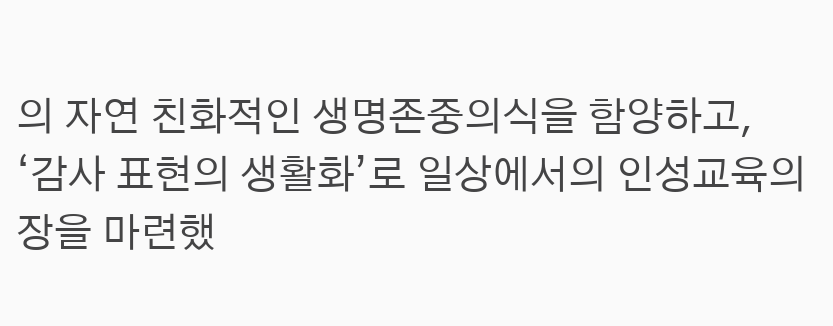의 자연 친화적인 생명존중의식을 함양하고, ‘감사 표현의 생활화’로 일상에서의 인성교육의 장을 마련했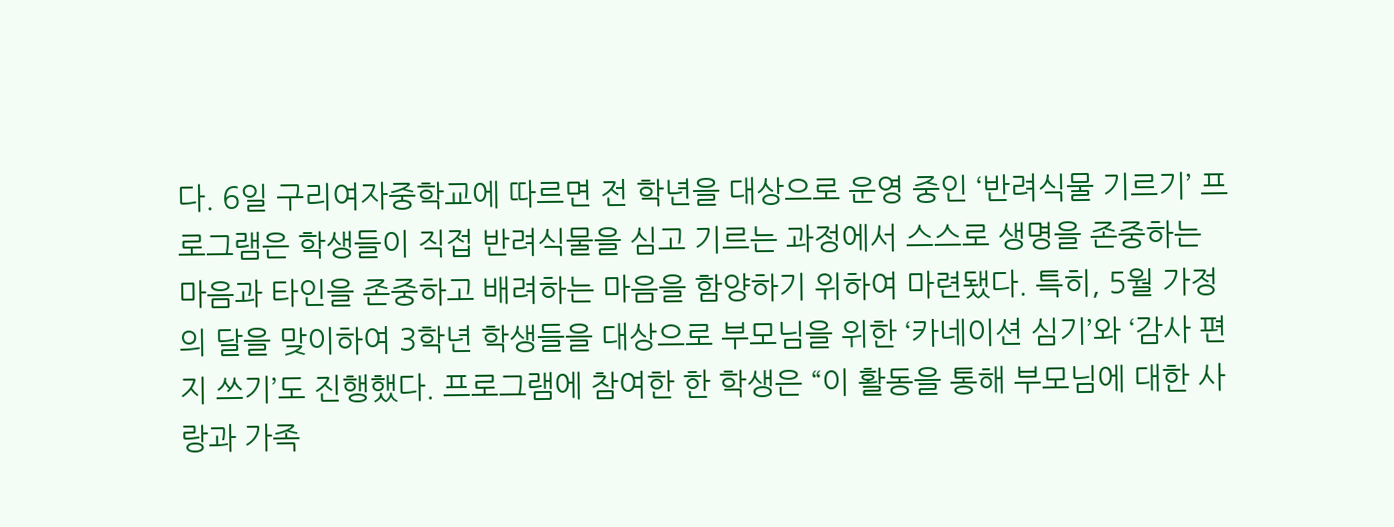다. 6일 구리여자중학교에 따르면 전 학년을 대상으로 운영 중인 ‘반려식물 기르기’ 프로그램은 학생들이 직접 반려식물을 심고 기르는 과정에서 스스로 생명을 존중하는 마음과 타인을 존중하고 배려하는 마음을 함양하기 위하여 마련됐다. 특히, 5월 가정의 달을 맞이하여 3학년 학생들을 대상으로 부모님을 위한 ‘카네이션 심기’와 ‘감사 편지 쓰기’도 진행했다. 프로그램에 참여한 한 학생은 “이 활동을 통해 부모님에 대한 사랑과 가족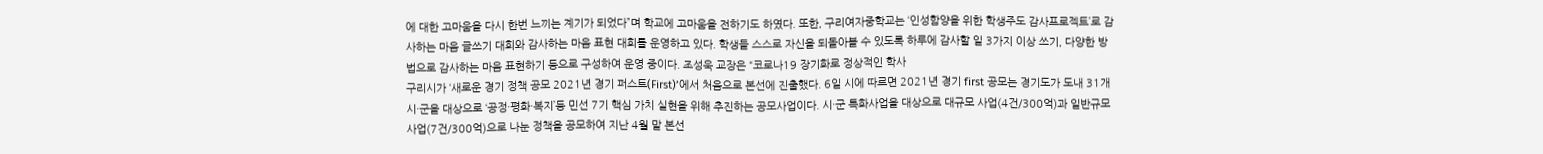에 대한 고마움을 다시 한번 느끼는 계기가 되었다”며 학교에 고마움을 전하기도 하였다. 또한, 구리여자중학교는 ‘인성함양을 위한 학생주도 감사프로젝트’로 감사하는 마음 글쓰기 대회와 감사하는 마음 표현 대회를 운영하고 있다. 학생들 스스로 자신을 되돌아볼 수 있도록 하루에 감사할 일 3가지 이상 쓰기, 다양한 방법으로 감사하는 마음 표현하기 등으로 구성하여 운영 중이다. 조성욱 교장은 “코로나19 장기화로 정상적인 학사
구리시가 ‘새로운 경기 정책 공모 2021년 경기 퍼스트(First)’에서 처음으로 본선에 진출했다. 6일 시에 따르면 2021년 경기 first 공모는 경기도가 도내 31개 시·군을 대상으로 ‘공정·평화·복지’등 민선 7기 핵심 가치 실현을 위해 추진하는 공모사업이다. 시·군 특화사업을 대상으로 대규모 사업(4건/300억)과 일반규모 사업(7건/300억)으로 나눈 정책을 공모하여 지난 4월 말 본선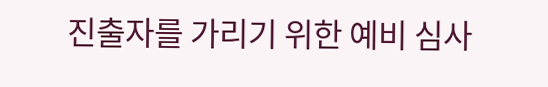진출자를 가리기 위한 예비 심사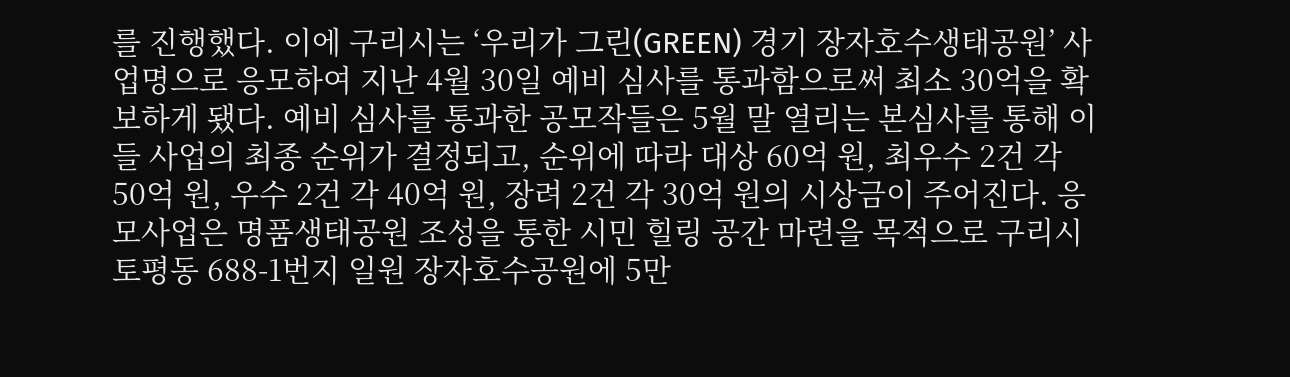를 진행했다. 이에 구리시는 ‘우리가 그린(GREEN) 경기 장자호수생태공원’ 사업명으로 응모하여 지난 4월 30일 예비 심사를 통과함으로써 최소 30억을 확보하게 됐다. 예비 심사를 통과한 공모작들은 5월 말 열리는 본심사를 통해 이들 사업의 최종 순위가 결정되고, 순위에 따라 대상 60억 원, 최우수 2건 각 50억 원, 우수 2건 각 40억 원, 장려 2건 각 30억 원의 시상금이 주어진다. 응모사업은 명품생태공원 조성을 통한 시민 힐링 공간 마련을 목적으로 구리시 토평동 688-1번지 일원 장자호수공원에 5만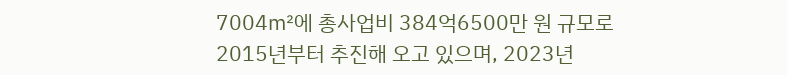7004㎡에 총사업비 384억6500만 원 규모로 2015년부터 추진해 오고 있으며, 2023년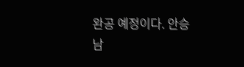완공 예정이다. 안승남